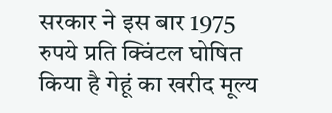सरकार ने इस बार 1975 रुपये प्रति क्विंटल घोषित किया है गेहूं का खरीद मूल्य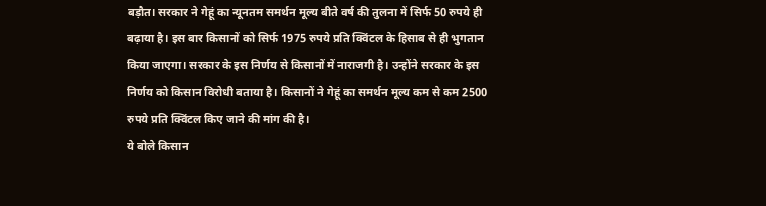बड़ौत। सरकार ने गेहूं का न्यूनतम समर्थन मूल्य बीते वर्ष की तुलना में सिर्फ 50 रुपये ही बढ़ाया है। इस बार किसानों को सिर्फ 1975 रुपये प्रति क्विंटल के हिसाब से ही भुगतान किया जाएगा। सरकार के इस निर्णय से किसानों में नाराजगी है। उन्होंने सरकार के इस निर्णय को किसान विरोधी बताया है। किसानों ने गेहूं का समर्थन मूल्य कम से कम 2500 रुपये प्रति क्विंटल किए जाने की मांग की है।
ये बोले किसान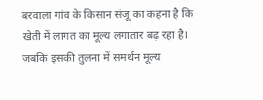बरवाला गांव के किसान संजू का कहना है कि खेती में लागत का मूल्य लगातार बढ़ रहा है। जबकि इसकी तुलना में समर्थन मूल्य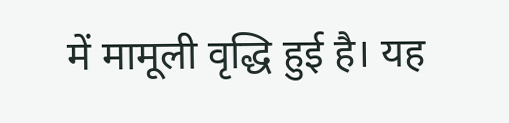में मामूली वृद्धि हुई है। यह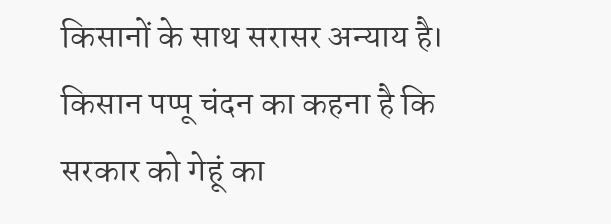किसानों के साथ सरासर अन्याय है।
किसान पप्पू चंदन का कहना है कि सरकार को गेहूं का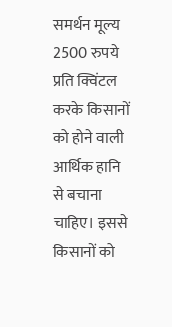समर्थन मूल्य 2500 रुपये प्रति क्विंटल करके किसानों को होने वाली आर्थिक हानि से बचाना चाहिए। इससे किसानों को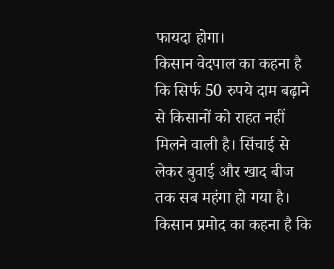फायदा होगा।
किसान वेदपाल का कहना है कि सिर्फ 50 रुपये दाम बढ़ाने से किसानों को राहत नहीं मिलने वाली है। सिंचाई से लेकर बुवाई और खाद बीज तक सब महंगा हो गया है।
किसान प्रमोद का कहना है कि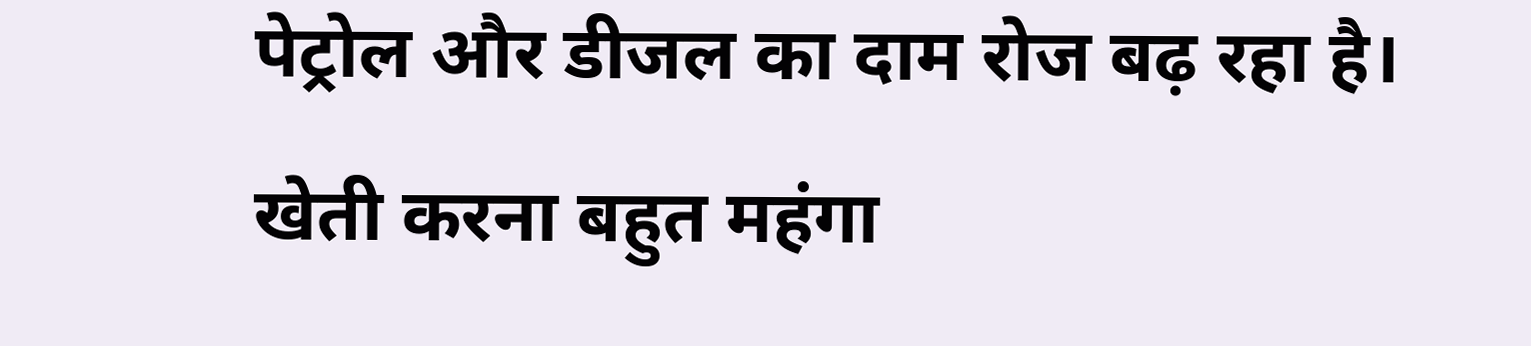पेट्रोल और डीजल का दाम रोज बढ़ रहा है। खेती करना बहुत महंगा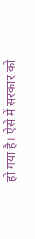हो गया है। ऐसे में सरकार को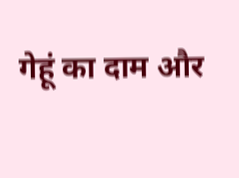गेहूं का दाम और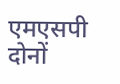एमएसपी दोनों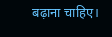बढ़ाना चाहिए।